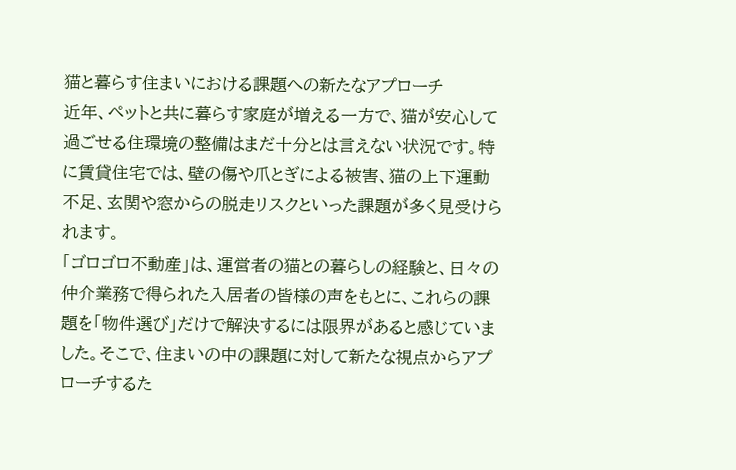猫と暮らす住まいにおける課題への新たなアプローチ
近年、ペットと共に暮らす家庭が増える一方で、猫が安心して過ごせる住環境の整備はまだ十分とは言えない状況です。特に賃貸住宅では、壁の傷や爪とぎによる被害、猫の上下運動不足、玄関や窓からの脱走リスクといった課題が多く見受けられます。
「ゴロゴロ不動産」は、運営者の猫との暮らしの経験と、日々の仲介業務で得られた入居者の皆様の声をもとに、これらの課題を「物件選び」だけで解決するには限界があると感じていました。そこで、住まいの中の課題に対して新たな視点からアプローチするた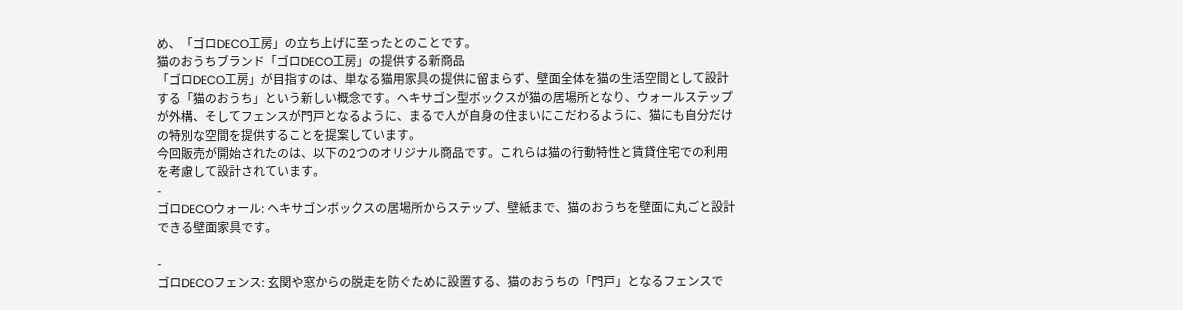め、「ゴロDECO工房」の立ち上げに至ったとのことです。
猫のおうちブランド「ゴロDECO工房」の提供する新商品
「ゴロDECO工房」が目指すのは、単なる猫用家具の提供に留まらず、壁面全体を猫の生活空間として設計する「猫のおうち」という新しい概念です。ヘキサゴン型ボックスが猫の居場所となり、ウォールステップが外構、そしてフェンスが門戸となるように、まるで人が自身の住まいにこだわるように、猫にも自分だけの特別な空間を提供することを提案しています。
今回販売が開始されたのは、以下の2つのオリジナル商品です。これらは猫の行動特性と賃貸住宅での利用を考慮して設計されています。
-
ゴロDECOウォール: ヘキサゴンボックスの居場所からステップ、壁紙まで、猫のおうちを壁面に丸ごと設計できる壁面家具です。

-
ゴロDECOフェンス: 玄関や窓からの脱走を防ぐために設置する、猫のおうちの「門戸」となるフェンスで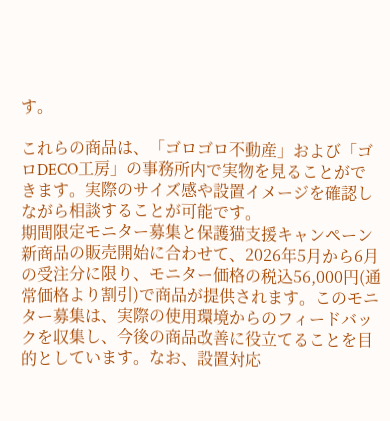す。

これらの商品は、「ゴロゴロ不動産」および「ゴロDECO工房」の事務所内で実物を見ることができます。実際のサイズ感や設置イメージを確認しながら相談することが可能です。
期間限定モニター募集と保護猫支援キャンペーン
新商品の販売開始に合わせて、2026年5月から6月の受注分に限り、モニター価格の税込56,000円(通常価格より割引)で商品が提供されます。このモニター募集は、実際の使用環境からのフィードバックを収集し、今後の商品改善に役立てることを目的としています。なお、設置対応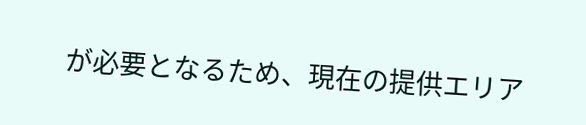が必要となるため、現在の提供エリア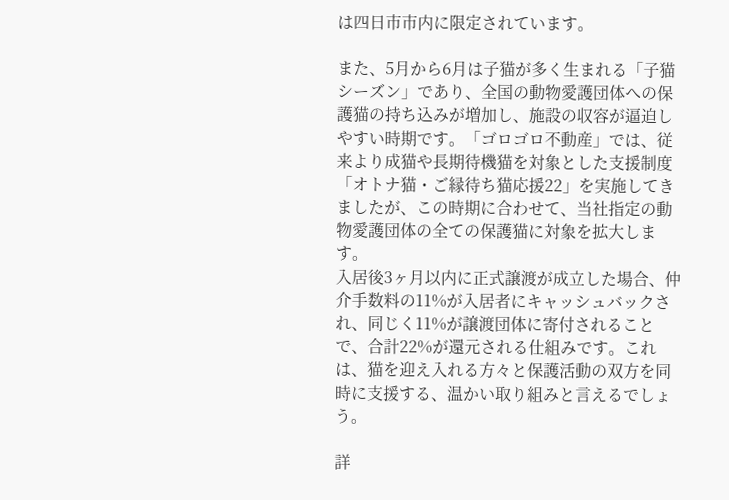は四日市市内に限定されています。

また、5月から6月は子猫が多く生まれる「子猫シーズン」であり、全国の動物愛護団体への保護猫の持ち込みが増加し、施設の収容が逼迫しやすい時期です。「ゴロゴロ不動産」では、従来より成猫や長期待機猫を対象とした支援制度「オトナ猫・ご縁待ち猫応援22」を実施してきましたが、この時期に合わせて、当社指定の動物愛護団体の全ての保護猫に対象を拡大します。
入居後3ヶ月以内に正式譲渡が成立した場合、仲介手数料の11%が入居者にキャッシュバックされ、同じく11%が譲渡団体に寄付されることで、合計22%が還元される仕組みです。これは、猫を迎え入れる方々と保護活動の双方を同時に支援する、温かい取り組みと言えるでしょう。

詳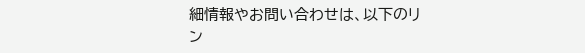細情報やお問い合わせは、以下のリン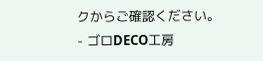クからご確認ください。
- ゴロDECO工房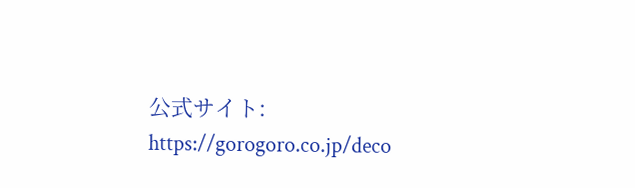公式サイト: https://gorogoro.co.jp/deco